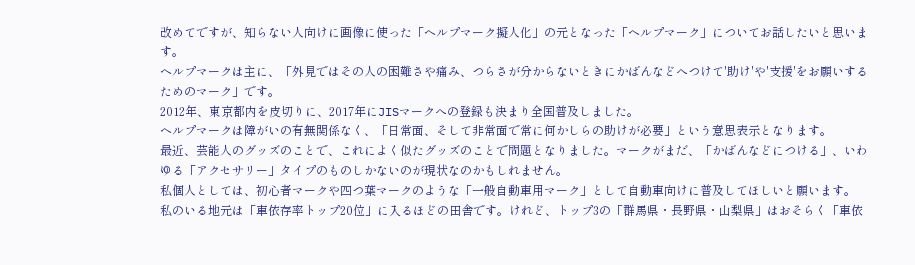改めてですが、知らない人向けに画像に使った「ヘルプマーク擬人化」の元となった「ヘルプマーク」についてお話したいと思います。
ヘルプマークは主に、「外見ではその人の困難さや痛み、つらさが分からないときにかばんなどへつけて'助け'や'支援'をお願いするためのマーク」です。
2012年、東京都内を皮切りに、2017年にJISマークへの登録も決まり全国普及しました。
ヘルプマークは障がいの有無関係なく、「日常面、そして非常面で常に何かしらの助けが必要」という意思表示となります。
最近、芸能人のグッズのことで、これによく似たグッズのことで問題となりました。マークがまだ、「かばんなどにつける」、いわゆる「アクセサリー」タイプのものしかないのが現状なのかもしれません。
私個人としては、初心者マークや四つ葉マークのような「一般自動車用マーク」として自動車向けに普及してほしいと願います。
私のいる地元は「車依存率トップ20位」に入るほどの田舎です。けれど、トップ3の「群馬県・長野県・山梨県」はおそらく「車依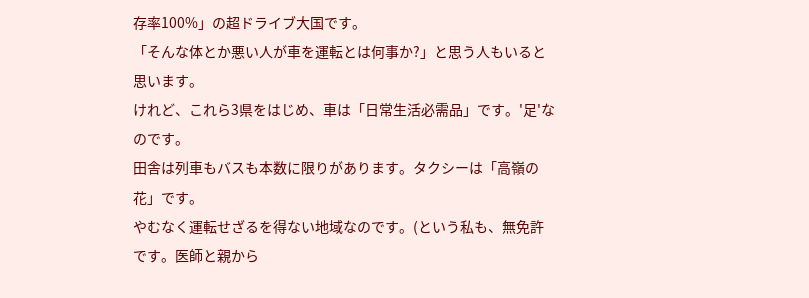存率100%」の超ドライブ大国です。
「そんな体とか悪い人が車を運転とは何事か?」と思う人もいると思います。
けれど、これら3県をはじめ、車は「日常生活必需品」です。'足'なのです。
田舎は列車もバスも本数に限りがあります。タクシーは「高嶺の花」です。
やむなく運転せざるを得ない地域なのです。(という私も、無免許です。医師と親から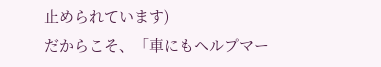止められています)
だからこそ、「車にもヘルプマー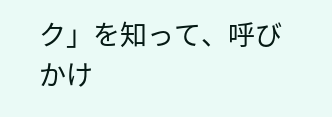ク」を知って、呼びかけ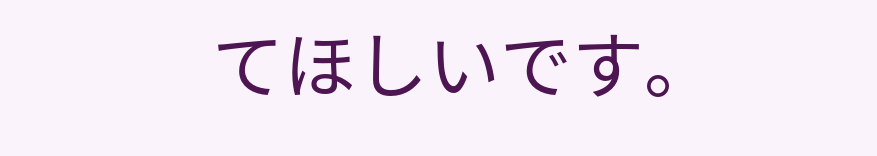てほしいです。